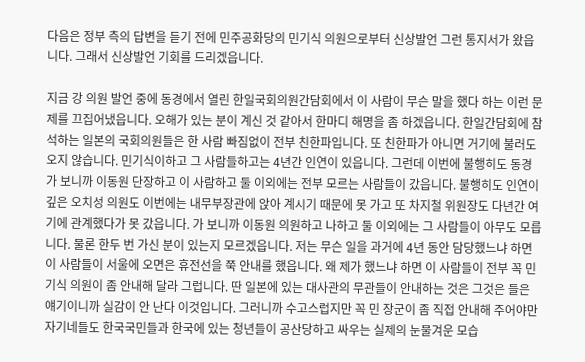다음은 정부 측의 답변을 듣기 전에 민주공화당의 민기식 의원으로부터 신상발언 그런 통지서가 왔읍니다. 그래서 신상발언 기회를 드리겠읍니다.

지금 강 의원 발언 중에 동경에서 열린 한일국회의원간담회에서 이 사람이 무슨 말을 했다 하는 이런 문제를 끄집어냈읍니다. 오해가 있는 분이 계신 것 같아서 한마디 해명을 좀 하겠읍니다. 한일간담회에 참석하는 일본의 국회의원들은 한 사람 빠짐없이 전부 친한파입니다. 또 친한파가 아니면 거기에 불러도 오지 않습니다. 민기식이하고 그 사람들하고는 4년간 인연이 있읍니다. 그런데 이번에 불행히도 동경 가 보니까 이동원 단장하고 이 사람하고 둘 이외에는 전부 모르는 사람들이 갔읍니다. 불행히도 인연이 깊은 오치성 의원도 이번에는 내무부장관에 앉아 계시기 때문에 못 가고 또 차지철 위원장도 다년간 여기에 관계했다가 못 갔읍니다. 가 보니까 이동원 의원하고 나하고 둘 이외에는 그 사람들이 아무도 모릅니다. 물론 한두 번 가신 분이 있는지 모르겠읍니다. 저는 무슨 일을 과거에 4년 동안 담당했느냐 하면 이 사람들이 서울에 오면은 휴전선을 쭉 안내를 했읍니다. 왜 제가 했느냐 하면 이 사람들이 전부 꼭 민기식 의원이 좀 안내해 달라 그럽니다. 딴 일본에 있는 대사관의 무관들이 안내하는 것은 그것은 들은 얘기이니까 실감이 안 난다 이것입니다. 그러니까 수고스럽지만 꼭 민 장군이 좀 직접 안내해 주어야만 자기네들도 한국국민들과 한국에 있는 청년들이 공산당하고 싸우는 실제의 눈물겨운 모습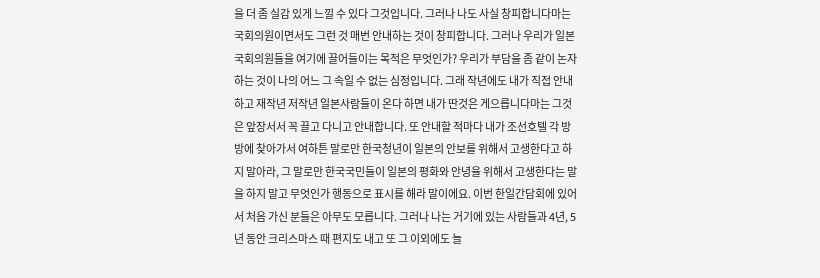을 더 좀 실감 있게 느낄 수 있다 그것입니다. 그러나 나도 사실 창피합니다마는 국회의원이면서도 그런 것 매번 안내하는 것이 창피합니다. 그러나 우리가 일본 국회의원들을 여기에 끌어들이는 목적은 무엇인가? 우리가 부담을 좀 같이 논자 하는 것이 나의 어느 그 속일 수 없는 심정입니다. 그래 작년에도 내가 직접 안내하고 재작년 저작년 일본사람들이 온다 하면 내가 딴것은 게으릅니다마는 그것은 앞장서서 꼭 끌고 다니고 안내합니다. 또 안내할 적마다 내가 조선호텔 각 방방에 찾아가서 여하튼 말로만 한국청년이 일본의 안보를 위해서 고생한다고 하지 말아라, 그 말로만 한국국민들이 일본의 평화와 안녕을 위해서 고생한다는 말을 하지 말고 무엇인가 행동으로 표시를 해라 말이에요. 이번 한일간담회에 있어서 처음 가신 분들은 아무도 모릅니다. 그러나 나는 거기에 있는 사람들과 4년, 5년 동안 크리스마스 때 편지도 내고 또 그 이외에도 늘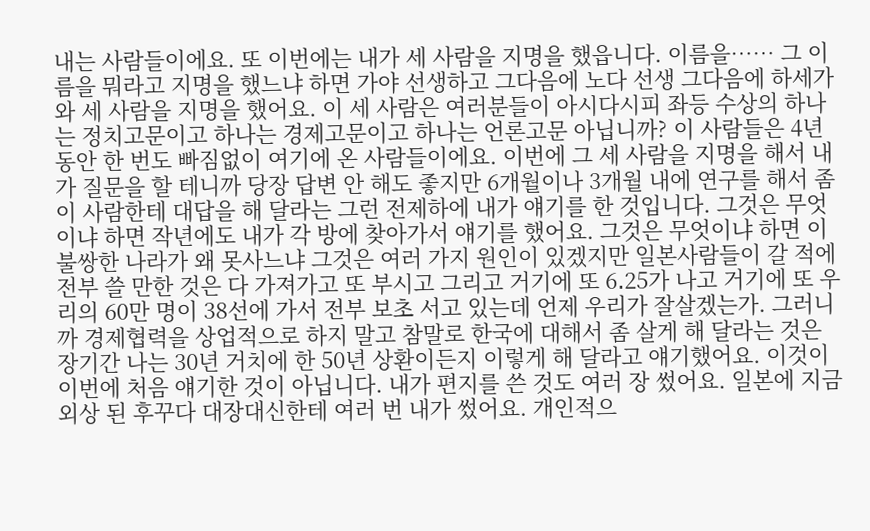내는 사람들이에요. 또 이번에는 내가 세 사람을 지명을 했읍니다. 이름을…… 그 이름을 뭐라고 지명을 했느냐 하면 가야 선생하고 그다음에 노다 선생 그다음에 하세가와 세 사람을 지명을 했어요. 이 세 사람은 여러분들이 아시다시피 좌등 수상의 하나는 정치고문이고 하나는 경제고문이고 하나는 언론고문 아닙니까? 이 사람들은 4년 동안 한 번도 빠짐없이 여기에 온 사람들이에요. 이번에 그 세 사람을 지명을 해서 내가 질문을 할 테니까 당장 답변 안 해도 좋지만 6개월이나 3개월 내에 연구를 해서 좀 이 사람한테 대답을 해 달라는 그런 전제하에 내가 얘기를 한 것입니다. 그것은 무엇이냐 하면 작년에도 내가 각 방에 찾아가서 얘기를 했어요. 그것은 무엇이냐 하면 이 불쌍한 나라가 왜 못사느냐 그것은 여러 가지 원인이 있겠지만 일본사람들이 갈 적에 전부 쓸 만한 것은 다 가져가고 또 부시고 그리고 거기에 또 6․25가 나고 거기에 또 우리의 60만 명이 38선에 가서 전부 보초 서고 있는데 언제 우리가 잘살겠는가. 그러니까 경제협력을 상업적으로 하지 말고 참말로 한국에 대해서 좀 살게 해 달라는 것은 장기간 나는 30년 거치에 한 50년 상환이든지 이렇게 해 달라고 얘기했어요. 이것이 이번에 처음 얘기한 것이 아닙니다. 내가 편지를 쓴 것도 여러 장 썼어요. 일본에 지금 외상 된 후꾸다 대장대신한테 여러 번 내가 썼어요. 개인적으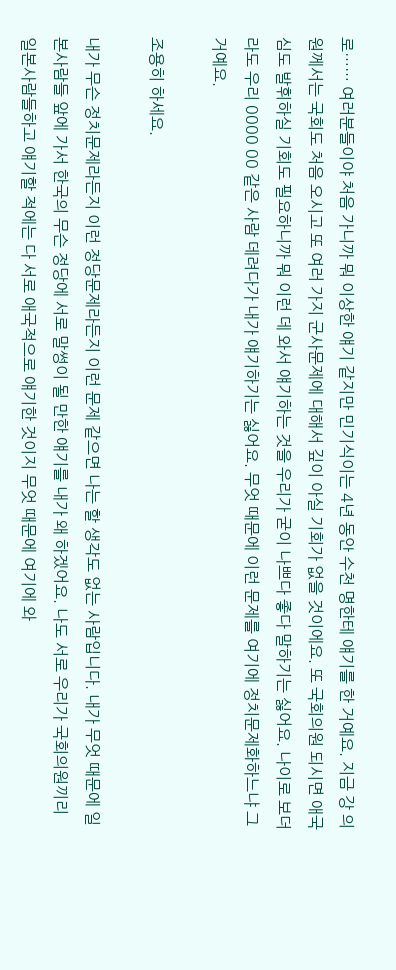로…… 여러분들이야 처음 가니까 뭐 이상한 얘기 같지만 민기식이는 4년 동안 수천 명한테 얘기를 한 거예요. 지금 강 의원께서는 국회도 처음 오시고 또 여러 가지 군사문제에 대해서 깊이 아실 기회가 없을 것이에요. 또 국회의원 되시면 애국심도 발휘하실 기회도 필요하니까 뭐 이런 데 와서 얘기하는 것을 우리가 굳이 나쁘다 좋다 말하기는 싫어요. 나이로 보더라도 우리 0000 00 같은 사람 데려다가 내가 얘기하기는 싫어요. 무엇 때문에 이런 문제를 여기에 정치문제화하느냐 그거예요.

조용히 하세요.

내가 무슨 정치문제라든지 이런 정당문제라든지 이런 문제 같으면 나는 할 생각도 없는 사람입니다. 내가 무엇 때문에 일본사람들 앞에 가서 한국의 무슨 정당에 서로 말썽이 될 만한 얘기를 내가 왜 하겠어요. 나도 서로 우리가 국회의원끼리 일본사람들하고 얘기할 적에는 다 서로 애국적으로 얘기한 것이지 무엇 때문에 여기에 와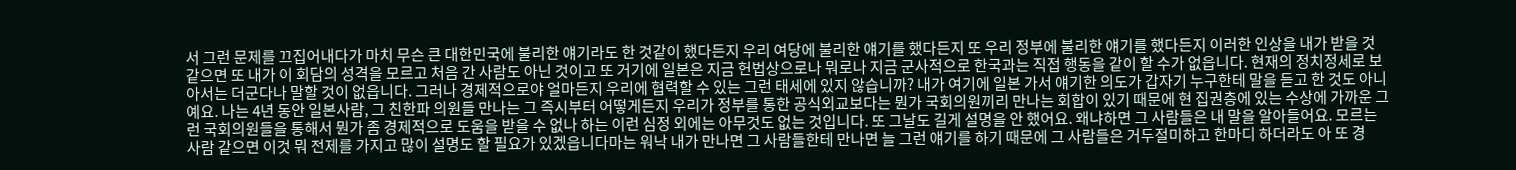서 그런 문제를 끄집어내다가 마치 무슨 큰 대한민국에 불리한 얘기라도 한 것같이 했다든지 우리 여당에 불리한 얘기를 했다든지 또 우리 정부에 불리한 얘기를 했다든지 이러한 인상을 내가 받을 것 같으면 또 내가 이 회담의 성격을 모르고 처음 간 사람도 아닌 것이고 또 거기에 일본은 지금 헌법상으로나 뭐로나 지금 군사적으로 한국과는 직접 행동을 같이 할 수가 없읍니다. 현재의 정치정세로 보아서는 더군다나 말할 것이 없읍니다. 그러나 경제적으로야 얼마든지 우리에 협력할 수 있는 그런 태세에 있지 않습니까? 내가 여기에 일본 가서 얘기한 의도가 갑자기 누구한테 말을 듣고 한 것도 아니예요. 나는 4년 동안 일본사람, 그 친한파 의원들 만나는 그 즉시부터 어떻게든지 우리가 정부를 통한 공식외교보다는 뭔가 국회의원끼리 만나는 회합이 있기 때문에 현 집권층에 있는 수상에 가까운 그런 국회의원들을 통해서 뭔가 좀 경제적으로 도움을 받을 수 없나 하는 이런 심정 외에는 아무것도 없는 것입니다. 또 그날도 길게 설명을 안 했어요. 왜냐하면 그 사람들은 내 말을 알아들어요. 모르는 사람 같으면 이것 뭐 전제를 가지고 많이 설명도 할 필요가 있겠읍니다마는 워낙 내가 만나면 그 사람들한테 만나면 늘 그런 얘기를 하기 때문에 그 사람들은 거두절미하고 한마디 하더라도 아 또 경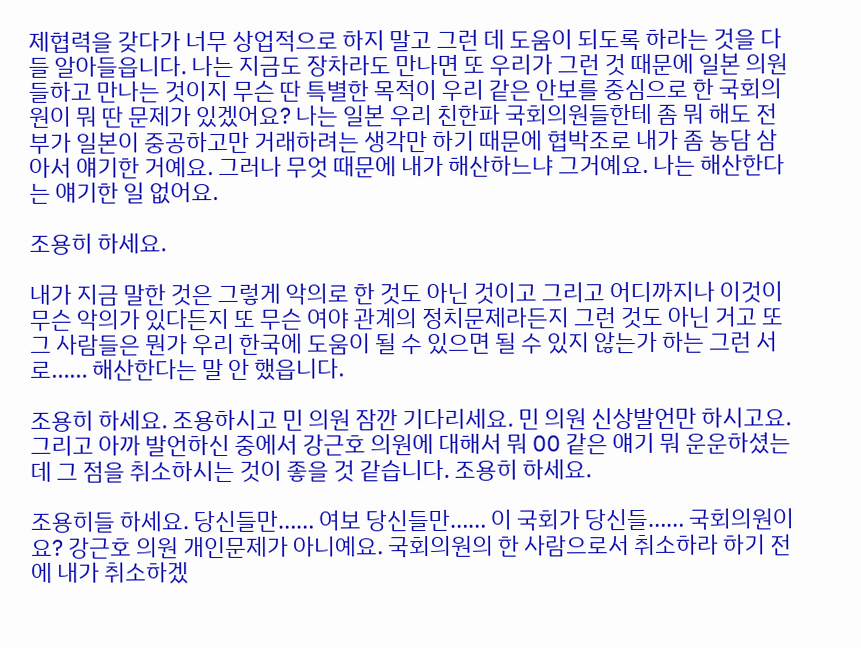제협력을 갖다가 너무 상업적으로 하지 말고 그런 데 도움이 되도록 하라는 것을 다들 알아들읍니다. 나는 지금도 장차라도 만나면 또 우리가 그런 것 때문에 일본 의원들하고 만나는 것이지 무슨 딴 특별한 목적이 우리 같은 안보를 중심으로 한 국회의원이 뭐 딴 문제가 있겠어요? 나는 일본 우리 친한파 국회의원들한테 좀 뭐 해도 전부가 일본이 중공하고만 거래하려는 생각만 하기 때문에 협박조로 내가 좀 농담 삼아서 얘기한 거예요. 그러나 무엇 때문에 내가 해산하느냐 그거예요. 나는 해산한다는 얘기한 일 없어요.

조용히 하세요.

내가 지금 말한 것은 그렇게 악의로 한 것도 아닌 것이고 그리고 어디까지나 이것이 무슨 악의가 있다든지 또 무슨 여야 관계의 정치문제라든지 그런 것도 아닌 거고 또 그 사람들은 뭔가 우리 한국에 도움이 될 수 있으면 될 수 있지 않는가 하는 그런 서로…… 해산한다는 말 안 했읍니다.

조용히 하세요. 조용하시고 민 의원 잠깐 기다리세요. 민 의원 신상발언만 하시고요. 그리고 아까 발언하신 중에서 강근호 의원에 대해서 뭐 00 같은 얘기 뭐 운운하셨는데 그 점을 취소하시는 것이 좋을 것 같습니다. 조용히 하세요.

조용히들 하세요. 당신들만…… 여보 당신들만…… 이 국회가 당신들…… 국회의원이요? 강근호 의원 개인문제가 아니예요. 국회의원의 한 사람으로서 취소하라 하기 전에 내가 취소하겠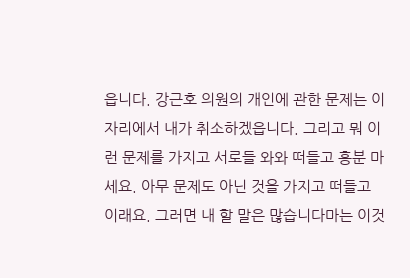읍니다. 강근호 의원의 개인에 관한 문제는 이 자리에서 내가 취소하겠읍니다. 그리고 뭐 이런 문제를 가지고 서로들 와와 떠들고 흥분 마세요. 아무 문제도 아닌 것을 가지고 떠들고 이래요. 그러면 내 할 말은 많습니다마는 이것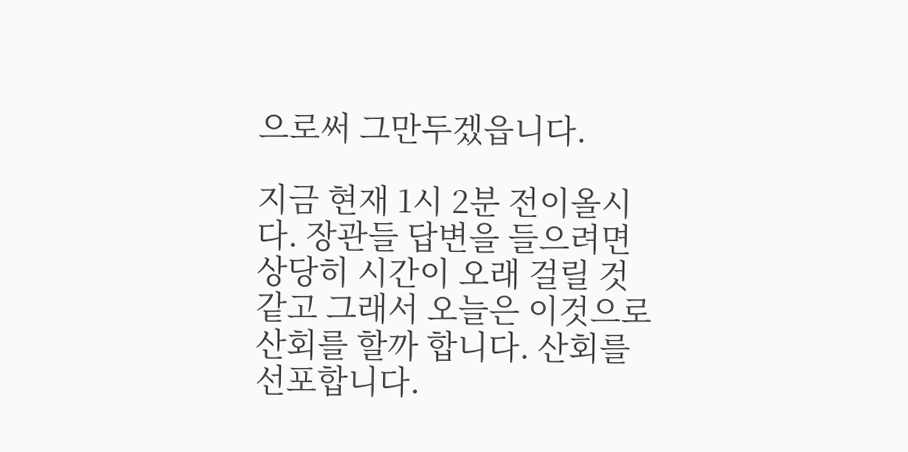으로써 그만두겠읍니다.

지금 현재 1시 2분 전이올시다. 장관들 답변을 들으려면 상당히 시간이 오래 걸릴 것 같고 그래서 오늘은 이것으로 산회를 할까 합니다. 산회를 선포합니다.